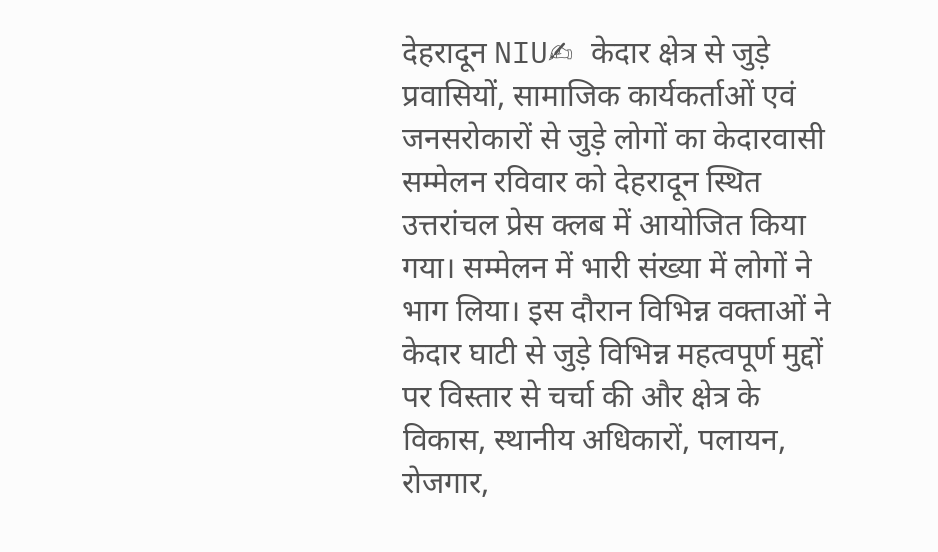देहरादून NIU✍ केदार क्षेत्र से जुड़े प्रवासियों, सामाजिक कार्यकर्ताओं एवं जनसरोकारों से जुड़े लोगों का केदारवासी सम्मेलन रविवार को देहरादून स्थित उत्तरांचल प्रेस क्लब में आयोजित किया गया। सम्मेलन में भारी संख्या में लोगों ने भाग लिया। इस दौरान विभिन्न वक्ताओं ने केदार घाटी से जुड़े विभिन्न महत्वपूर्ण मुद्दों पर विस्तार से चर्चा की और क्षेत्र के विकास, स्थानीय अधिकारों, पलायन, रोजगार,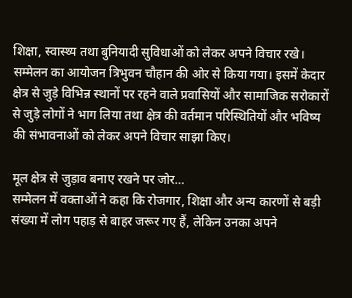शिक्षा, स्वास्थ्य तथा बुनियादी सुविधाओं को लेकर अपने विचार रखे।
सम्मेलन का आयोजन त्रिभुवन चौहान की ओर से किया गया। इसमें केदार क्षेत्र से जुड़े विभिन्न स्थानों पर रहने वाले प्रवासियों और सामाजिक सरोकारों से जुड़े लोगों ने भाग लिया तथा क्षेत्र की वर्तमान परिस्थितियों और भविष्य की संभावनाओं को लेकर अपने विचार साझा किए।

मूल क्षेत्र से जुड़ाव बनाए रखने पर जोर…
सम्मेलन में वक्ताओं ने कहा कि रोजगार, शिक्षा और अन्य कारणों से बड़ी संख्या में लोग पहाड़ से बाहर जरूर गए हैं, लेकिन उनका अपने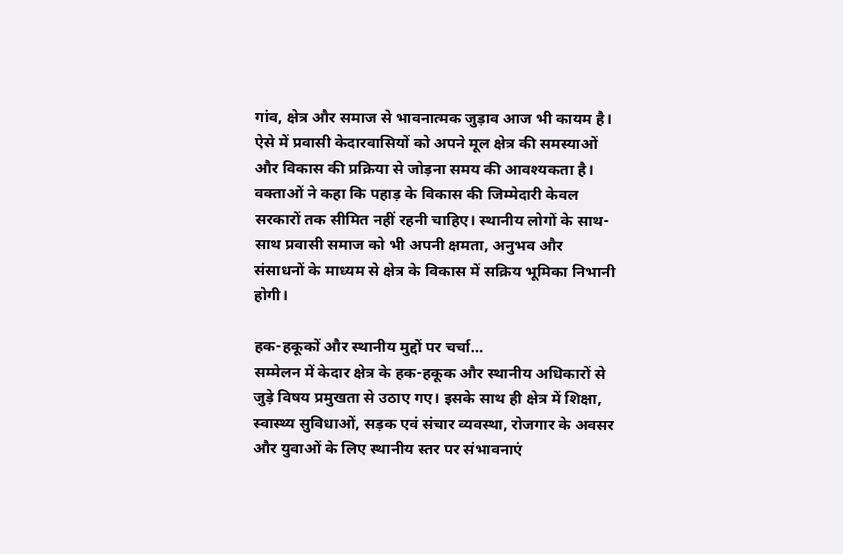गांव, क्षेत्र और समाज से भावनात्मक जुड़ाव आज भी कायम है। ऐसे में प्रवासी केदारवासियों को अपने मूल क्षेत्र की समस्याओं और विकास की प्रक्रिया से जोड़ना समय की आवश्यकता है।
वक्ताओं ने कहा कि पहाड़ के विकास की जिम्मेदारी केवल सरकारों तक सीमित नहीं रहनी चाहिए। स्थानीय लोगों के साथ-साथ प्रवासी समाज को भी अपनी क्षमता, अनुभव और संसाधनों के माध्यम से क्षेत्र के विकास में सक्रिय भूमिका निभानी होगी।

हक-हकूकों और स्थानीय मुद्दों पर चर्चा…
सम्मेलन में केदार क्षेत्र के हक-हकूक और स्थानीय अधिकारों से जुड़े विषय प्रमुखता से उठाए गए। इसके साथ ही क्षेत्र में शिक्षा, स्वास्थ्य सुविधाओं, सड़क एवं संचार व्यवस्था, रोजगार के अवसर और युवाओं के लिए स्थानीय स्तर पर संभावनाएं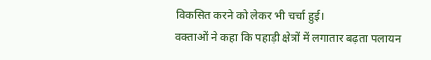विकसित करने को लेकर भी चर्चा हुई।
वक्ताओं ने कहा कि पहाड़ी क्षेत्रों में लगातार बढ़ता पलायन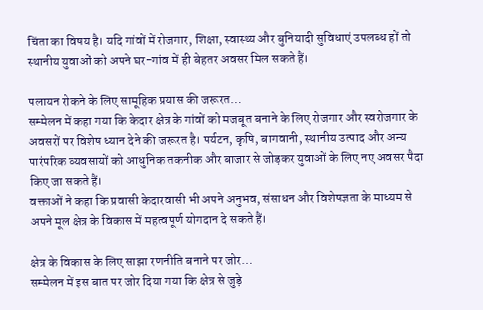चिंता का विषय है। यदि गांवों में रोजगार, शिक्षा, स्वास्थ्य और बुनियादी सुविधाएं उपलब्ध हों तो स्थानीय युवाओं को अपने घर-गांव में ही बेहतर अवसर मिल सकते हैं।

पलायन रोकने के लिए सामूहिक प्रयास की जरूरत…
सम्मेलन में कहा गया कि केदार क्षेत्र के गांवों को मजबूत बनाने के लिए रोजगार और स्वरोजगार के अवसरों पर विशेष ध्यान देने की जरूरत है। पर्यटन, कृषि, बागवानी, स्थानीय उत्पाद और अन्य पारंपरिक व्यवसायों को आधुनिक तकनीक और बाजार से जोड़कर युवाओं के लिए नए अवसर पैदा किए जा सकते हैं।
वक्ताओं ने कहा कि प्रवासी केदारवासी भी अपने अनुभव, संसाधन और विशेषज्ञता के माध्यम से अपने मूल क्षेत्र के विकास में महत्वपूर्ण योगदान दे सकते हैं।

क्षेत्र के विकास के लिए साझा रणनीति बनाने पर जोर…
सम्मेलन में इस बात पर जोर दिया गया कि क्षेत्र से जुड़े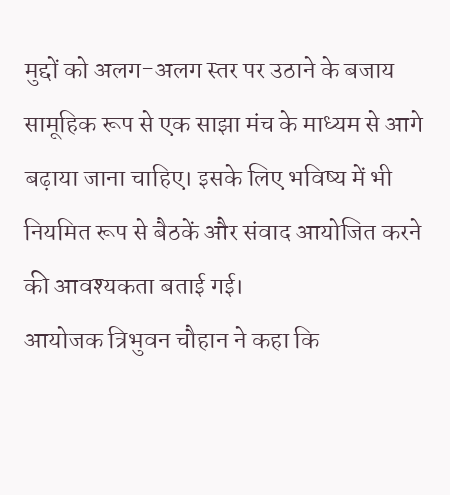मुद्दों को अलग-अलग स्तर पर उठाने के बजाय सामूहिक रूप से एक साझा मंच के माध्यम से आगे बढ़ाया जाना चाहिए। इसके लिए भविष्य में भी नियमित रूप से बैठकें और संवाद आयोजित करने की आवश्यकता बताई गई।
आयोजक त्रिभुवन चौहान ने कहा कि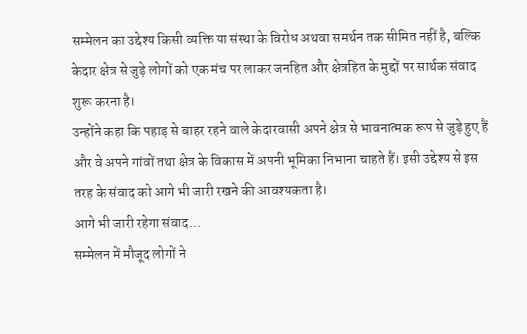सम्मेलन का उद्देश्य किसी व्यक्ति या संस्था के विरोध अथवा समर्थन तक सीमित नहीं है, बल्कि केदार क्षेत्र से जुड़े लोगों को एक मंच पर लाकर जनहित और क्षेत्रहित के मुद्दों पर सार्थक संवाद शुरू करना है।
उन्होंने कहा कि पहाड़ से बाहर रहने वाले केदारवासी अपने क्षेत्र से भावनात्मक रूप से जुड़े हुए हैं और वे अपने गांवों तथा क्षेत्र के विकास में अपनी भूमिका निभाना चाहते हैं। इसी उद्देश्य से इस तरह के संवाद को आगे भी जारी रखने की आवश्यकता है।
आगे भी जारी रहेगा संवाद…
सम्मेलन में मौजूद लोगों ने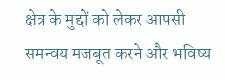क्षेत्र के मुद्दों को लेकर आपसी समन्वय मजबूत करने और भविष्य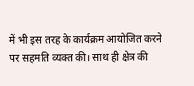में भी इस तरह के कार्यक्रम आयोजित करने पर सहमति व्यक्त की। साथ ही क्षेत्र की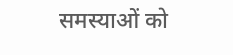समस्याओं को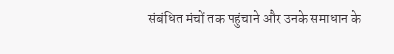संबंधित मंचों तक पहुंचाने और उनके समाधान के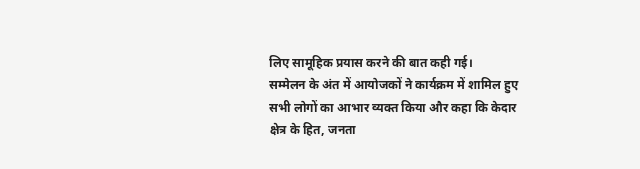लिए सामूहिक प्रयास करने की बात कही गई।
सम्मेलन के अंत में आयोजकों ने कार्यक्रम में शामिल हुए सभी लोगों का आभार व्यक्त किया और कहा कि केदार क्षेत्र के हित, जनता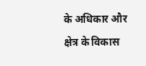के अधिकार और क्षेत्र के विकास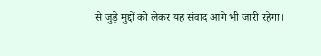से जुड़े मुद्दों को लेकर यह संवाद आगे भी जारी रहेगा।